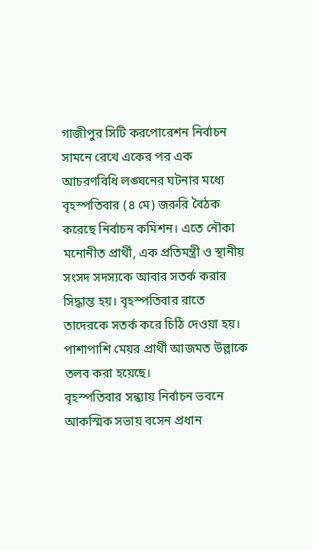গাজীপুর সিটি করপোরেশন নির্বাচন সামনে রেখে একের পর এক আচরণবিধি লঙ্ঘনের ঘটনার মধ্যে বৃহস্পতিবার (৪ মে) জরুরি বৈঠক করেছে নির্বাচন কমিশন। এতে নৌকা মনোনীত প্রার্থী, এক প্রতিমন্ত্রী ও স্থানীয় সংসদ সদস্যকে আবার সতর্ক করার সিদ্ধান্ত হয়। বৃহস্পতিবার রাতে তাদেরকে সতর্ক করে চিঠি দেওয়া হয়। পাশাপাশি মেয়র প্রার্থী আজমত উল্লাকে তলব করা হয়েছে।
বৃহস্পতিবার সন্ধ্যায় নির্বাচন ভবনে আকস্মিক সভায় বসেন প্রধান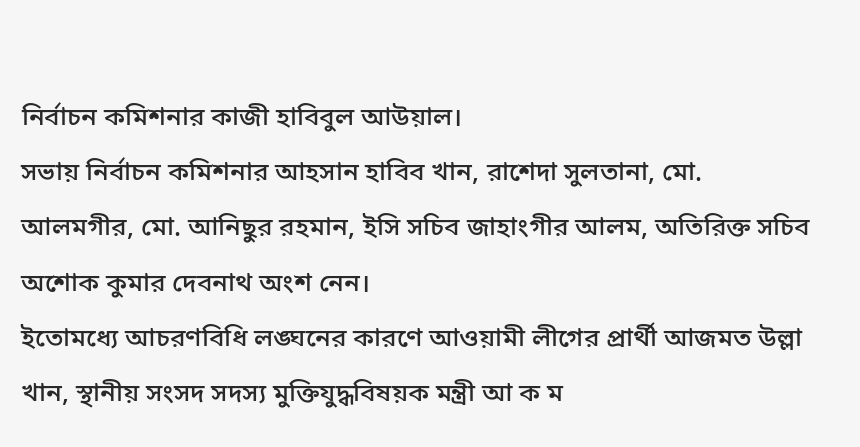নির্বাচন কমিশনার কাজী হাবিবুল আউয়াল।
সভায় নির্বাচন কমিশনার আহসান হাবিব খান, রাশেদা সুলতানা, মো. আলমগীর, মো. আনিছুর রহমান, ইসি সচিব জাহাংগীর আলম, অতিরিক্ত সচিব অশোক কুমার দেবনাথ অংশ নেন।
ইতোমধ্যে আচরণবিধি লঙ্ঘনের কারণে আওয়ামী লীগের প্রার্থী আজমত উল্লা খান, স্থানীয় সংসদ সদস্য মুক্তিযুদ্ধবিষয়ক মন্ত্রী আ ক ম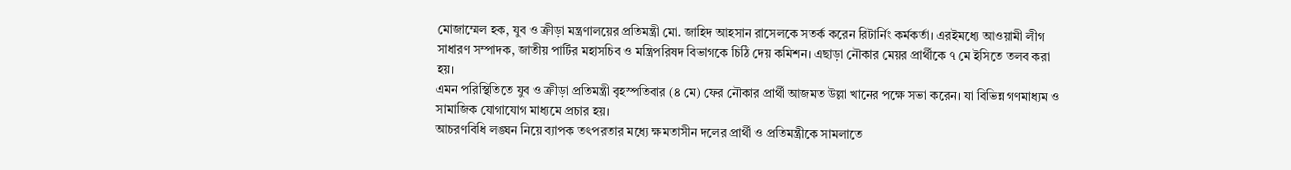মোজাম্মেল হক, যুব ও ক্রীড়া মন্ত্রণালয়ের প্রতিমন্ত্রী মো. জাহিদ আহসান রাসেলকে সতর্ক করেন রিটার্নিং কর্মকর্তা। এরইমধ্যে আওয়ামী লীগ সাধারণ সম্পাদক, জাতীয় পার্টির মহাসচিব ও মন্ত্রিপরিষদ বিভাগকে চিঠি দেয় কমিশন। এছাড়া নৌকার মেয়র প্রার্থীকে ৭ মে ইসিতে তলব করা হয়।
এমন পরিস্থিতিতে যুব ও ক্রীড়া প্রতিমন্ত্রী বৃহস্পতিবার (৪ মে) ফের নৌকার প্রার্থী আজমত উল্লা খানের পক্ষে সভা করেন। যা বিভিন্ন গণমাধ্যম ও সামাজিক যোগাযোগ মাধ্যমে প্রচার হয়।
আচরণবিধি লঙ্ঘন নিয়ে ব্যাপক তৎপরতার মধ্যে ক্ষমতাসীন দলের প্রার্থী ও প্রতিমন্ত্রীকে সামলাতে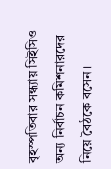বৃহস্পতিবার সন্ধ্যায় সিইসিও অন্য নির্বাচন কমিশনারদের নিয়ে বৈঠকে বসেন।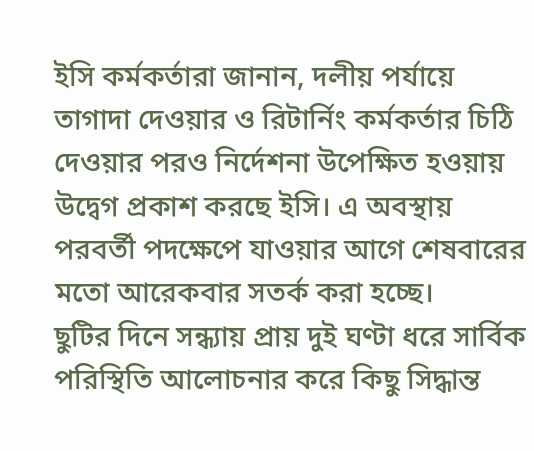ইসি কর্মকর্তারা জানান, দলীয় পর্যায়ে তাগাদা দেওয়ার ও রিটার্নিং কর্মকর্তার চিঠি দেওয়ার পরও নির্দেশনা উপেক্ষিত হওয়ায় উদ্বেগ প্রকাশ করছে ইসি। এ অবস্থায় পরবর্তী পদক্ষেপে যাওয়ার আগে শেষবারের মতো আরেকবার সতর্ক করা হচ্ছে।
ছুটির দিনে সন্ধ্যায় প্রায় দুই ঘণ্টা ধরে সার্বিক পরিস্থিতি আলোচনার করে কিছু সিদ্ধান্ত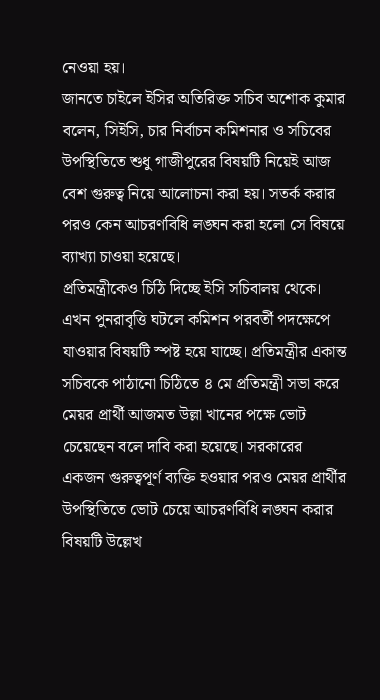নেওয়া হয়।
জানতে চাইলে ইসির অতিরিক্ত সচিব অশোক কুমার বলেন, সিইসি, চার নির্বাচন কমিশনার ও সচিবের উপস্থিতিতে শুধু গাজীপুরের বিষয়টি নিয়েই আজ বেশ গুরুত্ব নিয়ে আলোচনা করা হয়। সতর্ক করার পরও কেন আচরণবিধি লঙ্ঘন করা হলো সে বিষয়ে ব্যাখ্যা চাওয়া হয়েছে।
প্রতিমন্ত্রীকেও চিঠি দিচ্ছে ইসি সচিবালয় থেকে। এখন পুনরাবৃত্তি ঘটলে কমিশন পরবর্তী পদক্ষেপে যাওয়ার বিষয়টি স্পষ্ট হয়ে যাচ্ছে। প্রতিমন্ত্রীর একান্ত সচিবকে পাঠানো চিঠিতে ৪ মে প্রতিমন্ত্রী সভা করে মেয়র প্রার্থী আজমত উল্লা খানের পক্ষে ভোট চেয়েছেন বলে দাবি করা হয়েছে। সরকারের একজন গুরুত্বপূর্ণ ব্যক্তি হওয়ার পরও মেয়র প্রার্থীর উপস্থিতিতে ভোট চেয়ে আচরণবিধি লঙ্ঘন করার বিষয়টি উল্লেখ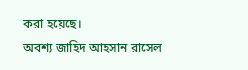করা হয়েছে।
অবশ্য জাহিদ আহসান রাসেল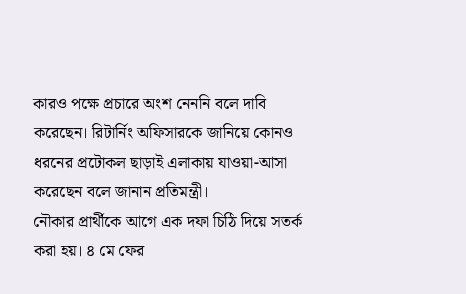কারও পক্ষে প্রচারে অংশ নেননি বলে দাবি করেছেন। রিটার্নিং অফিসারকে জানিয়ে কোনও ধরনের প্রটোকল ছাড়াই এলাকায় যাওয়া-আসা করেছেন বলে জানান প্রতিমন্ত্রী।
নৌকার প্রার্থীকে আগে এক দফা চিঠি দিয়ে সতর্ক করা হয়। ৪ মে ফের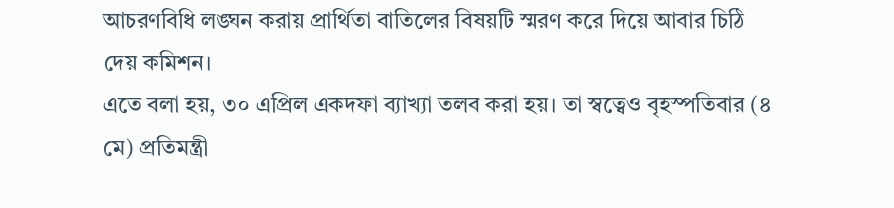আচরণবিধি লঙ্ঘন করায় প্রার্থিতা বাতিলের বিষয়টি স্মরণ করে দিয়ে আবার চিঠি দেয় কমিশন।
এতে বলা হয়, ৩০ এপ্রিল একদফা ব্যাখ্যা তলব করা হয়। তা স্বত্বেও বৃহস্পতিবার (৪ মে) প্রতিমন্ত্রী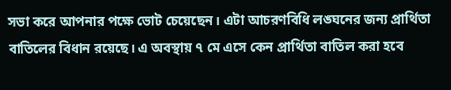সভা করে আপনার পক্ষে ভোট চেয়েছেন। এটা আচরণবিধি লঙ্ঘনের জন্য প্রার্থিতা বাতিলের বিধান রয়েছে। এ অবস্থায় ৭ মে এসে কেন প্রার্থিতা বাতিল করা হবে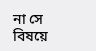না সে বিষয়ে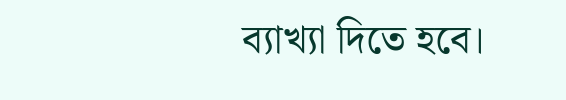ব্যাখ্যা দিতে হবে।